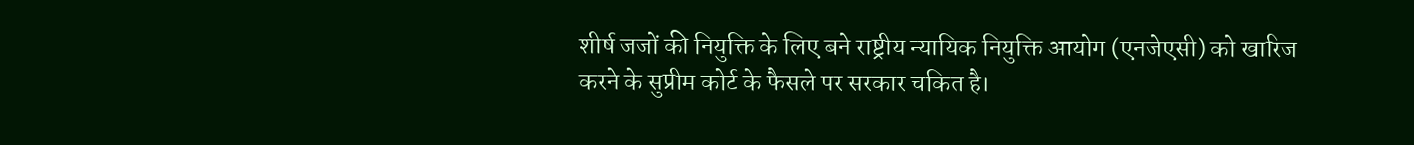शीर्ष जजों की नियुक्ति के लिए बने राष्ट्रीय न्यायिक नियुक्ति आयोग (एनजेएसी) को खारिज करने के सुप्रीम कोर्ट के फैसले पर सरकार चकित है।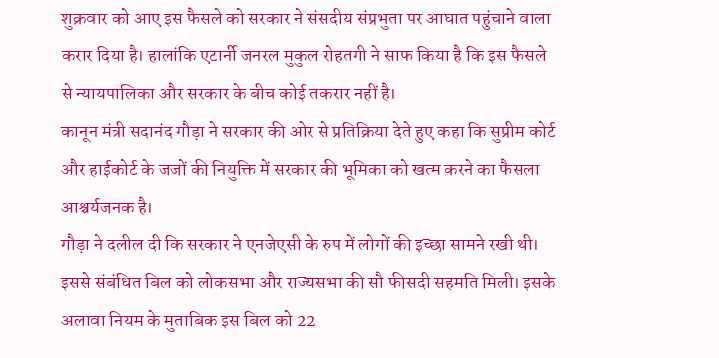शुक्रवार को आए इस फैसले को सरकार ने संसदीय संप्रभुता पर आघात पहुंचाने वाला करार दिया है। हालांकि एटार्नी जनरल मुकुल रोहतगी ने साफ किया है कि इस फैसले से न्यायपालिका और सरकार के बीच कोई तकरार नहीं है।
कानून मंत्री सदानंद गौड़ा ने सरकार की ओर से प्रतिक्रिया देते हुए कहा कि सुप्रीम कोर्ट और हाईकोर्ट के जजों की नियुक्ति में सरकार की भूमिका को खत्म करने का फैसला आश्चर्यजनक है।
गौड़ा ने दलील दी कि सरकार ने एनजेएसी के रुप में लोगों की इच्छा सामने रखी थी। इससे संबंधित बिल को लोकसभा और राज्यसभा की सौ फीसदी सहमति मिली। इसके अलावा नियम के मुताबिक इस बिल को 22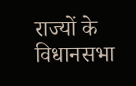राज्यों के विधानसभा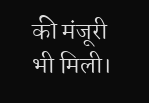की मंजूरी भी मिली।